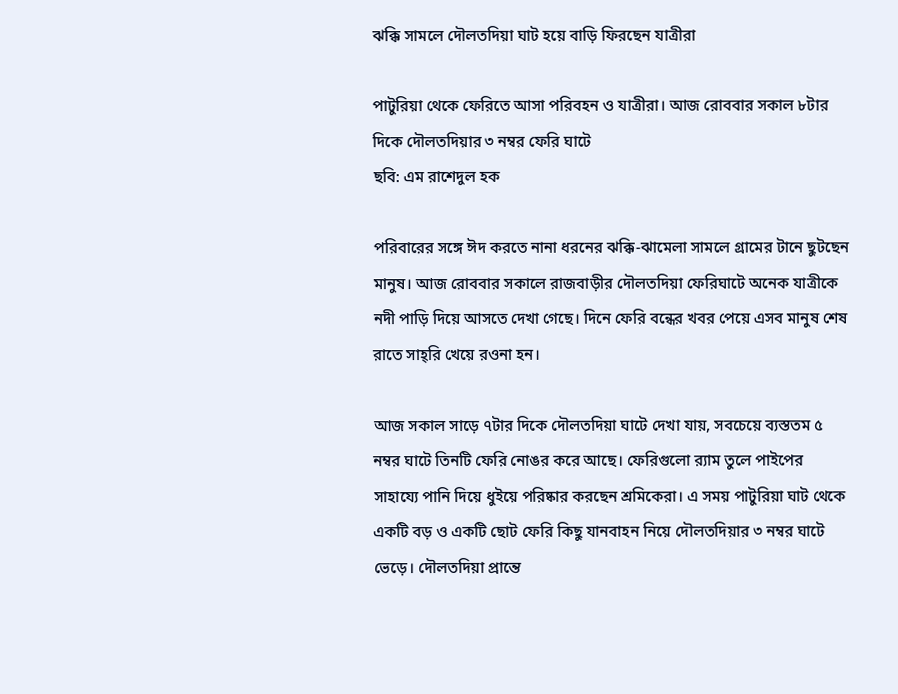ঝক্কি সামলে দৌলতদিয়া ঘাট হয়ে বাড়ি ফিরছেন যাত্রীরা

পাটুরিয়া থেকে ফেরিতে আসা পরিবহন ও যাত্রীরা। আজ রোববার সকাল ৮টার দিকে দৌলতদিয়ার ৩ নম্বর ফেরি ঘাটে
ছবি: এম রাশেদুল হক

পরিবারের সঙ্গে ঈদ করতে নানা ধরনের ঝক্কি-ঝামেলা সামলে গ্রামের টানে ছুটছেন মানুষ। আজ রোববার সকালে রাজবাড়ীর দৌলতদিয়া ফেরিঘাটে অনেক যাত্রীকে নদী পাড়ি দিয়ে আসতে দেখা গেছে। দিনে ফেরি বন্ধের খবর পেয়ে এসব মানুষ শেষ রাতে সাহ্‌রি খেয়ে রওনা হন।

আজ সকাল সাড়ে ৭টার দিকে দৌলতদিয়া ঘাটে দেখা যায়, সবচেয়ে ব্যস্ততম ৫ নম্বর ঘাটে তিনটি ফেরি নোঙর করে আছে। ফেরিগুলো র‌্যাম তুলে পাইপের সাহায্যে পানি দিয়ে ধুইয়ে পরিষ্কার করছেন শ্রমিকেরা। এ সময় পাটুরিয়া ঘাট থেকে একটি বড় ও একটি ছোট ফেরি কিছু যানবাহন নিয়ে দৌলতদিয়ার ৩ নম্বর ঘাটে ভেড়ে। দৌলতদিয়া প্রান্তে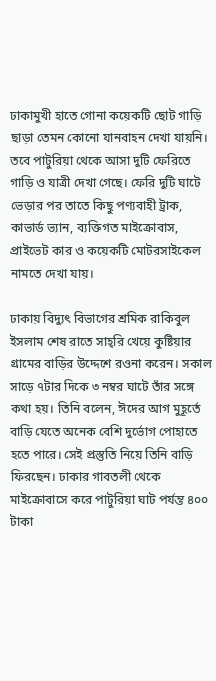ঢাকামুখী হাতে গোনা কয়েকটি ছোট গাড়ি ছাড়া তেমন কোনো যানবাহন দেখা যায়নি। তবে পাটুরিয়া থেকে আসা দুটি ফেরিতে গাড়ি ও যাত্রী দেখা গেছে। ফেরি দুটি ঘাটে ভেড়ার পর তাতে কিছু পণ্যবাহী ট্রাক, কাভার্ড ভ্যান, ব্যক্তিগত মাইক্রোবাস, প্রাইভেট কার ও কয়েকটি মোটরসাইকেল নামতে দেখা যায়।

ঢাকায় বিদ্যুৎ বিভাগের শ্রমিক রাকিবুল ইসলাম শেষ রাতে সাহ্‌রি খেয়ে কুষ্টিয়ার গ্রামের বাড়ির উদ্দেশে রওনা করেন। সকাল সাড়ে ৭টার দিকে ৩ নম্বর ঘাটে তাঁর সঙ্গে কথা হয়। তিনি বলেন, ঈদের আগ মুহূর্তে বাড়ি যেতে অনেক বেশি দুর্ভোগ পোহাতে হতে পারে। সেই প্রস্তুতি নিয়ে তিনি বাড়ি ফিরছেন। ঢাকার গাবতলী থেকে মাইক্রোবাসে করে পাটুরিয়া ঘাট পর্যন্ত ৪০০ টাকা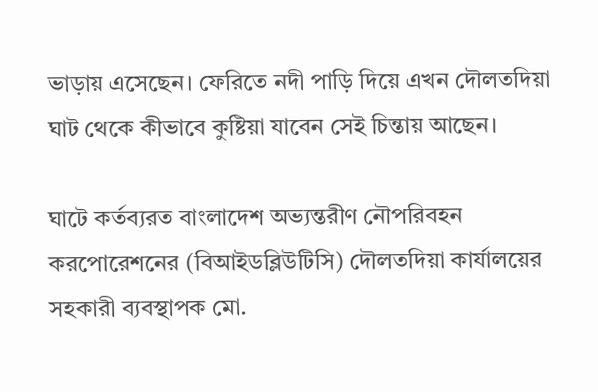ভাড়ায় এসেছেন। ফেরিতে নদী পাড়ি দিয়ে এখন দৌলতদিয়া ঘাট থেকে কীভাবে কুষ্টিয়া যাবেন সেই চিন্তায় আছেন।

ঘাটে কর্তব্যরত বাংলাদেশ অভ্যন্তরীণ নৌপরিবহন করপোরেশনের (বিআইডব্লিউটিসি) দৌলতদিয়া কার্যালয়ের সহকারী ব্যবস্থাপক মো.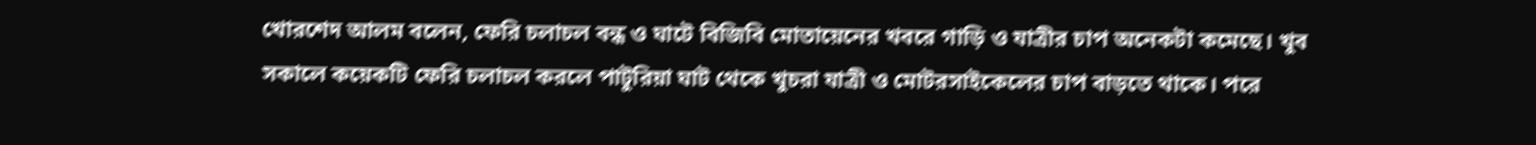খোরশেদ আলম বলেন, ফেরি চলাচল বন্ধ ও ঘাটে বিজিবি মোতায়েনের খবরে গাড়ি ও যাত্রীর চাপ অনেকটা কমেছে। খুব সকালে কয়েকটি ফেরি চলাচল করলে পাটুরিয়া ঘাট থেকে খুচরা যাত্রী ও মোটরসাইকেলের চাপ বাড়তে থাকে। পরে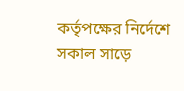কর্তৃপক্ষের নির্দেশে সকাল সাড়ে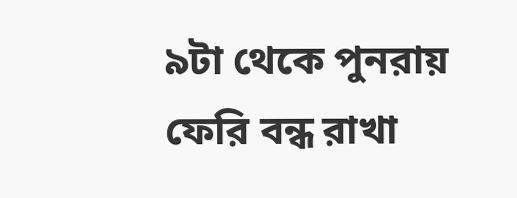৯টা থেকে পুনরায় ফেরি বন্ধ রাখা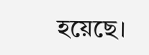হয়েছে।